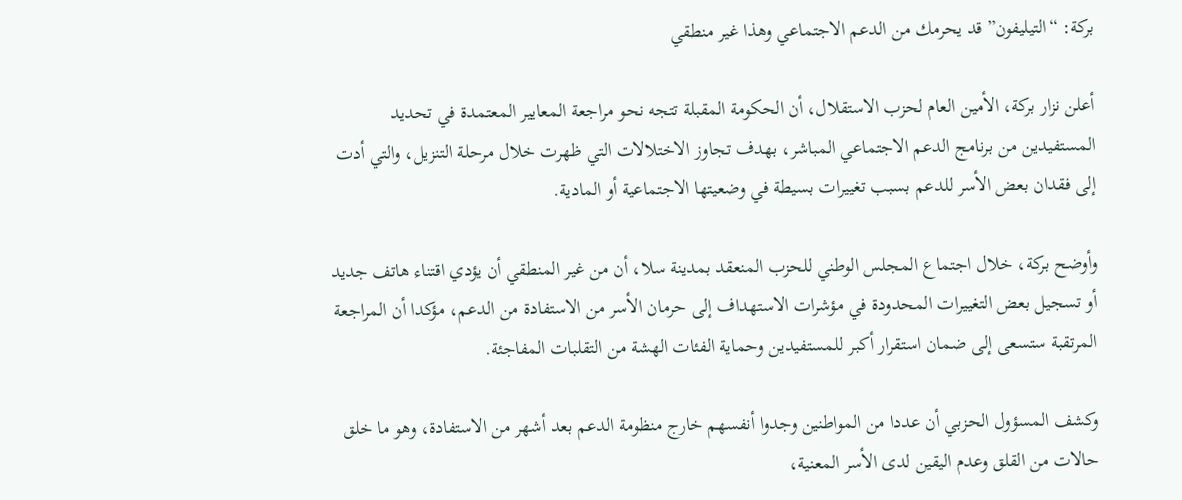بركة: “التيليفون” قد يحرمك من الدعم الاجتماعي وهذا غير منطقي

أعلن نزار بركة، الأمين العام لحزب الاستقلال، أن الحكومة المقبلة تتجه نحو مراجعة المعايير المعتمدة في تحديد المستفيدين من برنامج الدعم الاجتماعي المباشر، بهدف تجاوز الاختلالات التي ظهرت خلال مرحلة التنزيل، والتي أدت إلى فقدان بعض الأسر للدعم بسبب تغييرات بسيطة في وضعيتها الاجتماعية أو المادية.

وأوضح بركة، خلال اجتماع المجلس الوطني للحزب المنعقد بمدينة سلا، أن من غير المنطقي أن يؤدي اقتناء هاتف جديد أو تسجيل بعض التغييرات المحدودة في مؤشرات الاستهداف إلى حرمان الأسر من الاستفادة من الدعم، مؤكدا أن المراجعة المرتقبة ستسعى إلى ضمان استقرار أكبر للمستفيدين وحماية الفئات الهشة من التقلبات المفاجئة.

وكشف المسؤول الحزبي أن عددا من المواطنين وجدوا أنفسهم خارج منظومة الدعم بعد أشهر من الاستفادة، وهو ما خلق حالات من القلق وعدم اليقين لدى الأسر المعنية،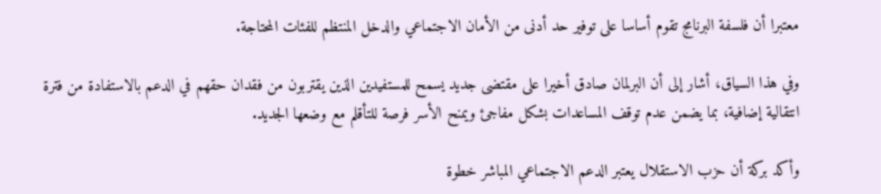معتبرا أن فلسفة البرنامج تقوم أساسا على توفير حد أدنى من الأمان الاجتماعي والدخل المنتظم للفئات المحتاجة.

وفي هذا السياق، أشار إلى أن البرلمان صادق أخيرا على مقتضى جديد يسمح للمستفيدين الذين يقتربون من فقدان حقهم في الدعم بالاستفادة من فترة انتقالية إضافية، بما يضمن عدم توقف المساعدات بشكل مفاجئ ويمنح الأسر فرصة للتأقلم مع وضعها الجديد.

وأكد بركة أن حزب الاستقلال يعتبر الدعم الاجتماعي المباشر خطوة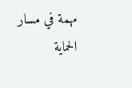مهمة في مسار الحماية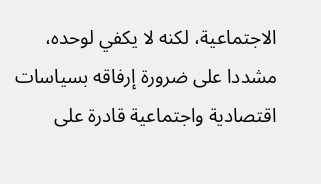الاجتماعية، لكنه لا يكفي لوحده، مشددا على ضرورة إرفاقه بسياسات اقتصادية واجتماعية قادرة على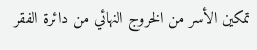تمكين الأسر من الخروج النهائي من دائرة الفقر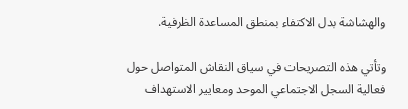والهشاشة بدل الاكتفاء بمنطق المساعدة الظرفية.

وتأتي هذه التصريحات في سياق النقاش المتواصل حول فعالية السجل الاجتماعي الموحد ومعايير الاستهداف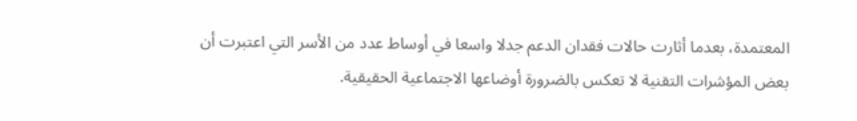المعتمدة، بعدما أثارت حالات فقدان الدعم جدلا واسعا في أوساط عدد من الأسر التي اعتبرت أن بعض المؤشرات التقنية لا تعكس بالضرورة أوضاعها الاجتماعية الحقيقية.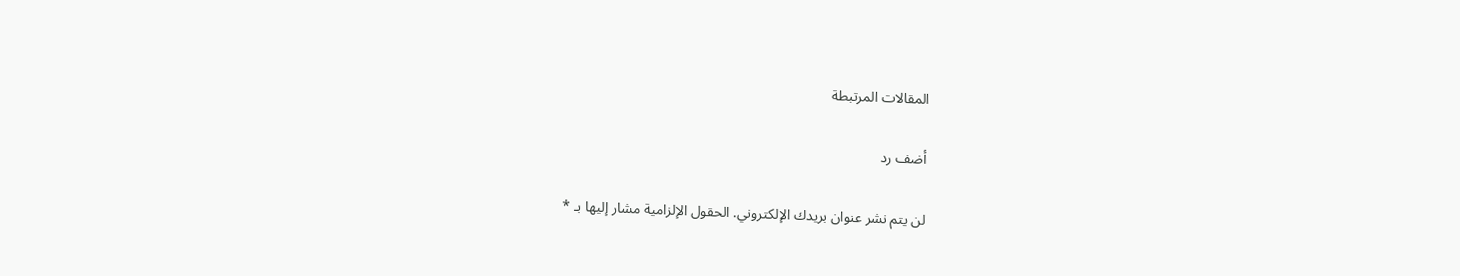المقالات المرتبطة

أضف رد

لن يتم نشر عنوان بريدك الإلكتروني. الحقول الإلزامية مشار إليها بـ *